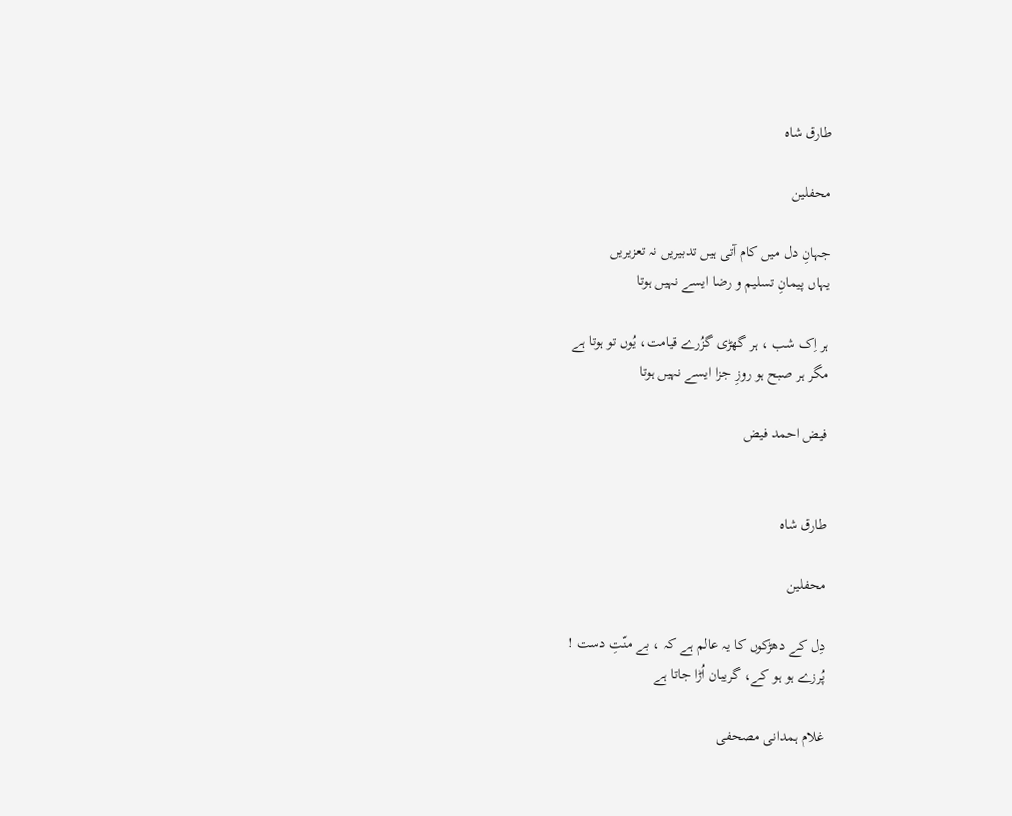طارق شاہ

محفلین

جہانِ دل میں کام آتی ہیں تدبیریں نہ تعزیریں
یہاں پیمانِ تسلیم و رضا ایسے نہیں ہوتا

ہر اِک شب ، ہر گھڑی گزُرے قیامت، یُوں تو ہوتا ہے
مگر ہر صبح ہو روزِ جزا ایسے نہیں ہوتا

فیض احمد فیض


طارق شاہ

محفلین

دِل کے دهڑکوں کا یہ عالم ہے کہ ، بے منّتِ دست !
پُرزے ہو ہو کے، گریبان اُڑا جاتا ہے

غلام ہمدانی مصحفی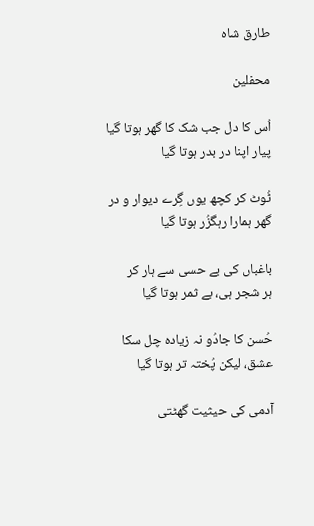طارق شاہ

محفلین

اُس کا دل جب شک کا گھر ہوتا گیا
پیار اپنا در بدر ہوتا گیا

ٹُوٹ کر کچھ یوں گِرے دیوار و در
گھر ہمارا رہگزُر ہوتا گیا

باغباں کی بے حسی سے ہار کر
ہر شجر ہی، بے ثمر ہوتا گیا

حُسن کا جادُو نہ زیادہ چل سکا
عشق، لیکن پُختہ تر ہوتا گیا

آدمی کی حیثیت گھٹتی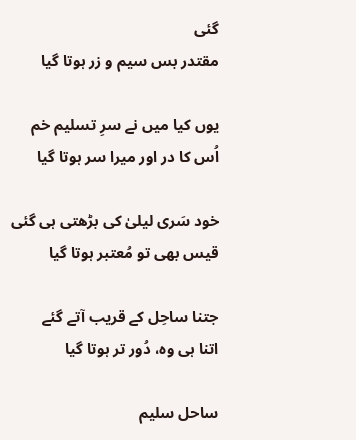گئی
مقتدر بس سیم و زر ہوتا گیا

یوں کیا میں نے سرِ تسلیم خم
اُس کا در اور میرا سر ہوتا گیا

خود سَری لیلیٰ کی بڑھتی ہی گئی
قیس بھی تو مُعتبر ہوتا گیا

جتنا ساحِل کے قریب آتے گئے
اتنا ہی وہ، دُور تر ہوتا گیا

ساحل سلیم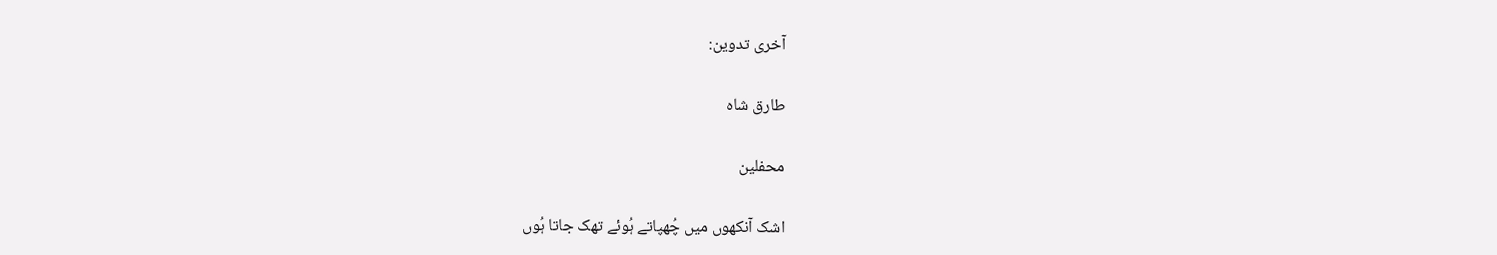آخری تدوین:

طارق شاہ

محفلین

اشک آنکھوں میں چُھپاتے ہُوئے تھک جاتا ہُوں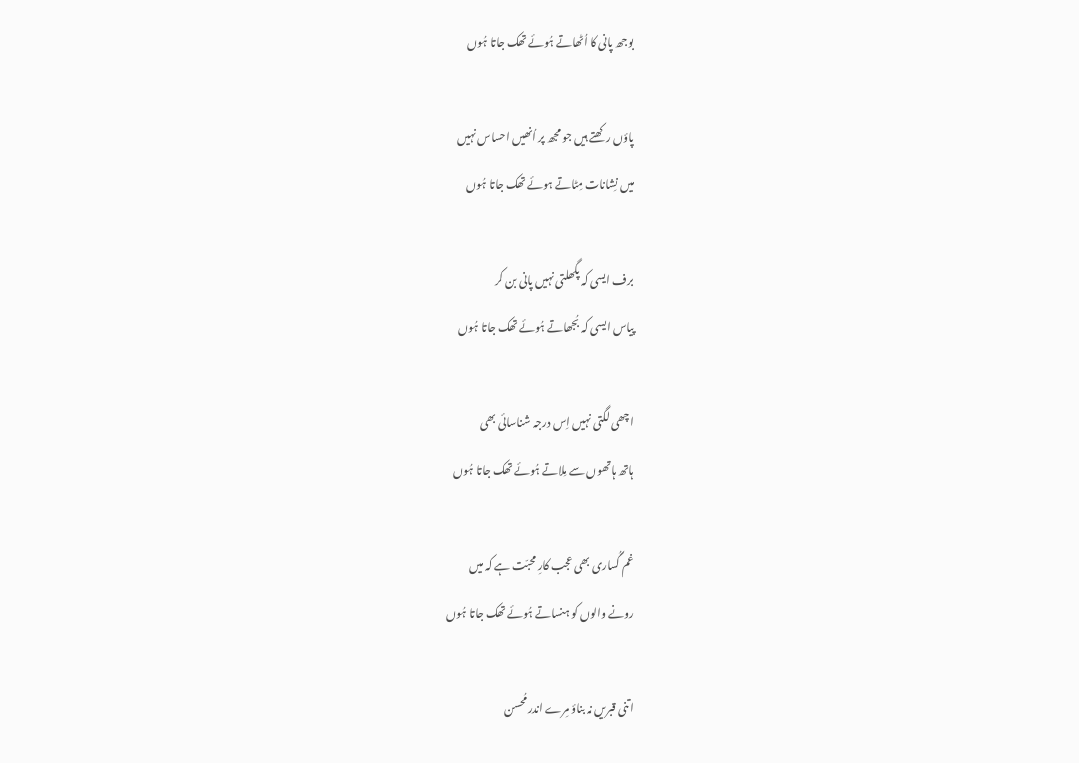بوجھ پانی کا اُٹھاتے ہُوئے تھک جاتا ہُوں

پاؤں رکھتے ہیں جو مجھ پر اُنھیں احساس نہیں
میں نِشانات مِٹاتے ہوئے تھک جاتا ہُوں

برف ایسی کہ پگھلتی نہیں پانی بن کر
پیاس ایسی کہ بُجھاتے ہُوئے تھک جاتا ہُوں

اچھی لگتی نہیں اِس درجہ شناسائی بھی
ہاتھ ہاتھوں سے مِلاتے ہُوئے تھک جاتا ہُوں

غم گُساری بھی عجب کارِ محبّت ہے کہ میں
رونے والوں کو ہنساتے ہُوئے تھک جاتا ہُوں

اتنی قبریں نہ بناؤ مِرے اندر مُحسن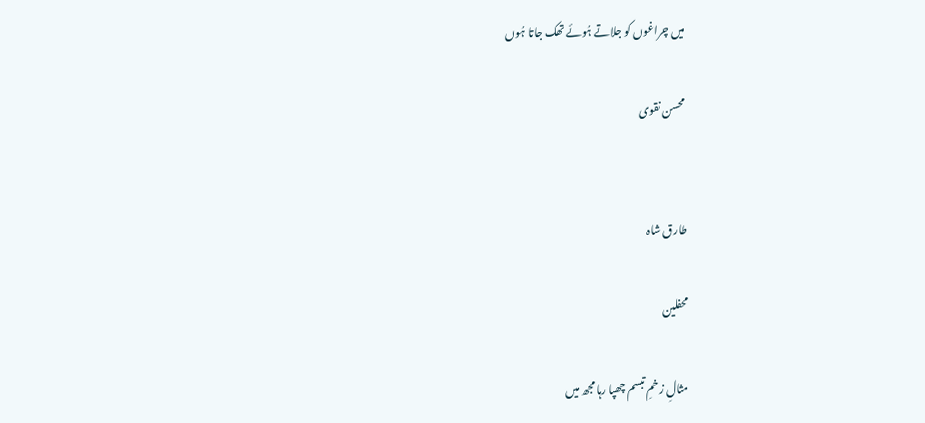میں چراغوں کو جلاتے ہُوئے تھک جاتا ہُوں

محسن نقوی


طارق شاہ

محفلین

مثالِ زخمِ تبسم چھپا رہا مجھ میں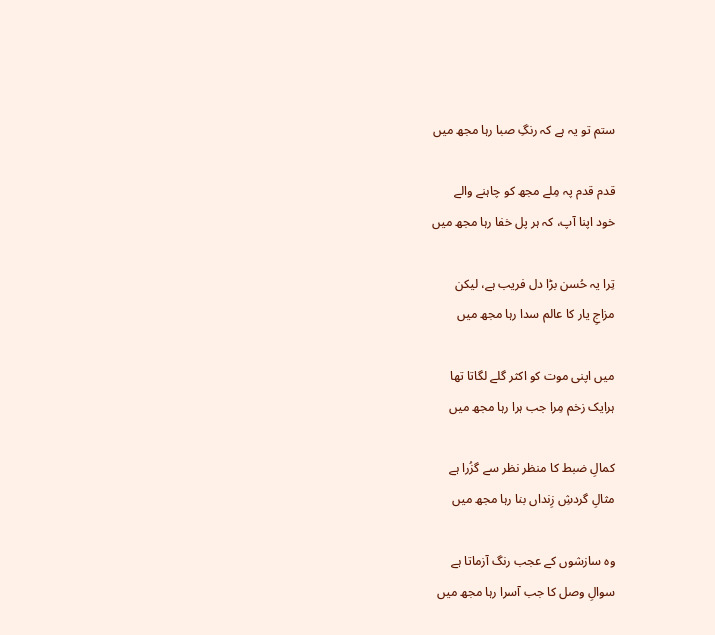ستم تو یہ ہے کہ رنگِ صبا رہا مجھ میں

قدم قدم پہ مِلے مجھ کو چاہنے والے
خود اپنا آپ، کہ ہر پل خفا رہا مجھ میں

تِرا یہ حُسن بڑا دل فریب ہے، لیکن
مزاجِ یار کا عالم سدا رہا مجھ میں

میں اپنی موت کو اکثر گلے لگاتا تھا
ہرایک زخم مِرا جب ہرا رہا مجھ میں

کمالِ ضبط کا منظر نظر سے گزُرا ہے
مثالِ گردشِ زِنداں بنا رہا مجھ میں

وہ سازشوں کے عجب رنگ آزماتا ہے
سوالِ وصل کا جب آسرا رہا مجھ میں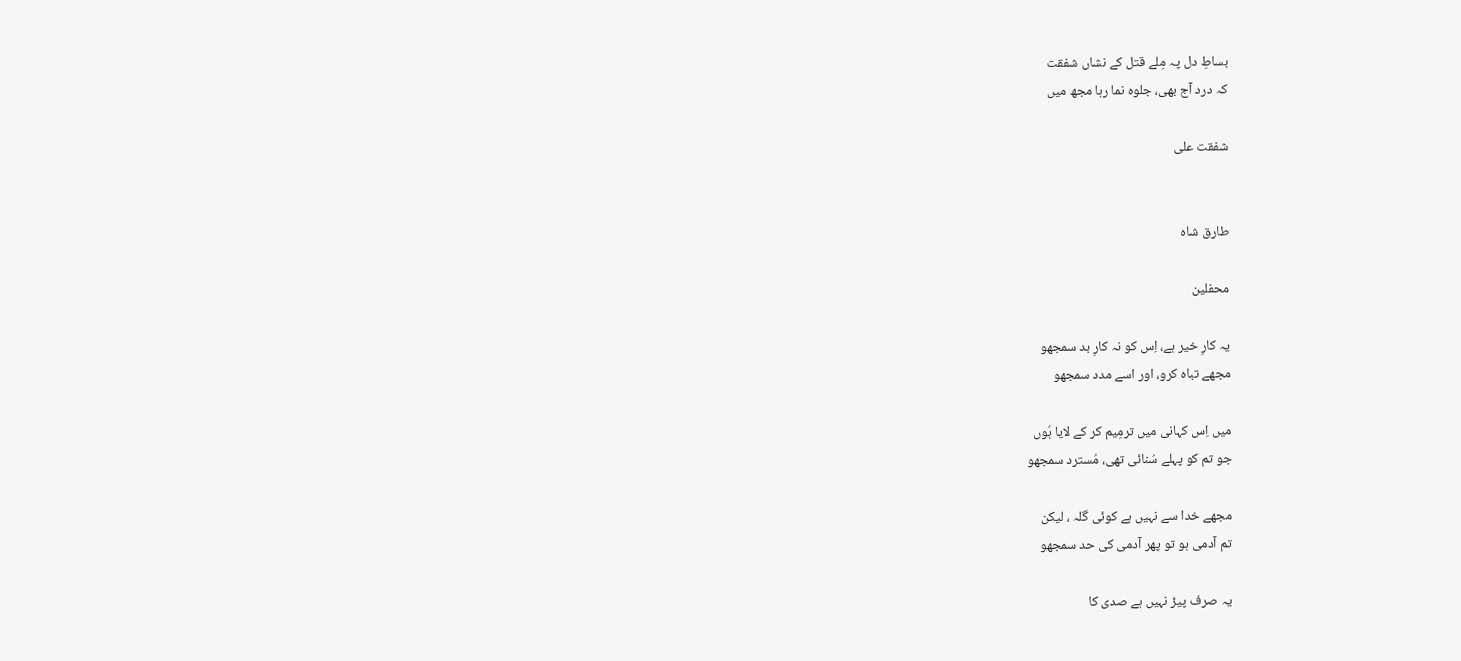بساطِ دل پہ مِلے قتل کے نشاں شفقت
کہ درد آج بھی، جلوہ نما رہا مجھ میں

شفقت علی


طارق شاہ

محفلین

یہ کارِ خیر ہے، اِس کو نہ کارِ بد سمجھو
مجھے تباہ کرو، اور اسے مدد سمجھو

میں اِس کہانی میں ترمِیم کر کے لایا ہُوں
جو تم کو پہلے سُنائی تھی، مُسترد سمجھو

مجھے خدا سے نہیں ہے کوئی گلہ ، لیکن
تم آدمی ہو تو پھر آدمی کی حد سمجھو

یہ صرف پیڑ نہیں ہے صدی کا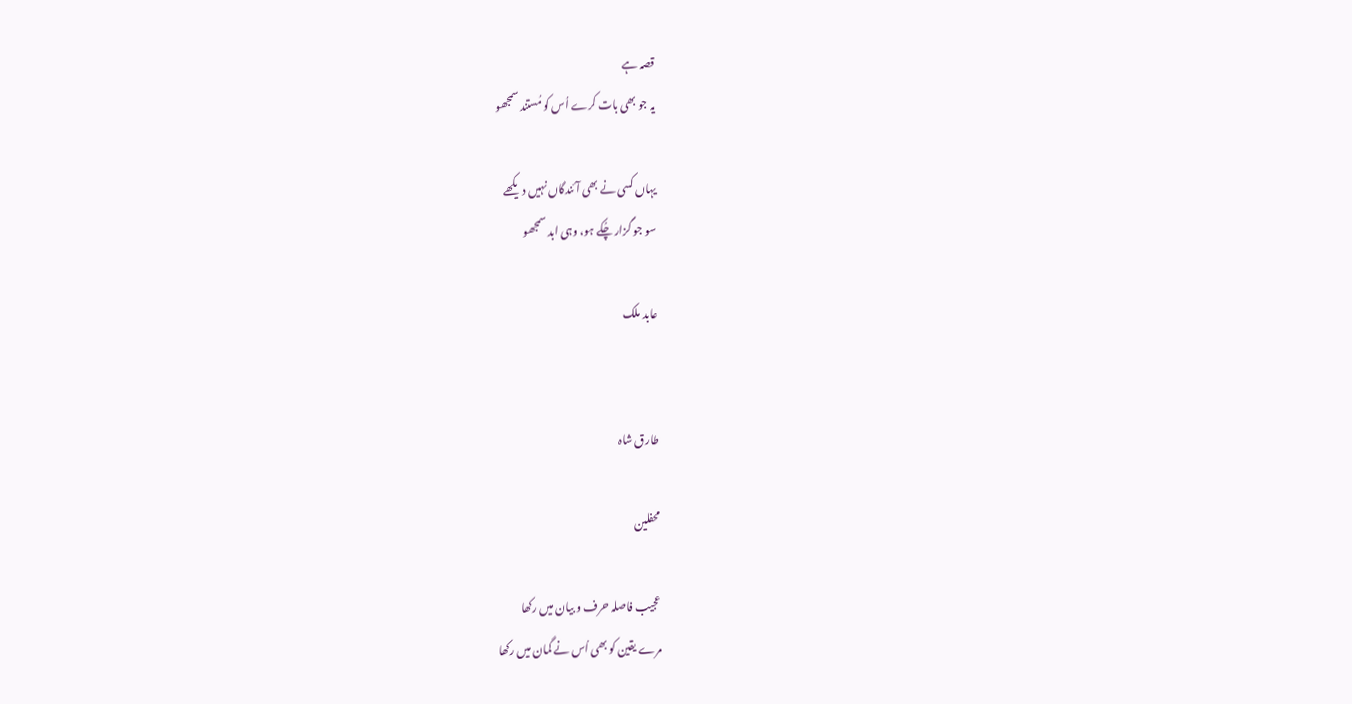قصہ ہے
یہ جو بھی بات کرے اُس کو مُستند سمجھو

یہاں کسی نے بھی آئندگاں نہیں دیکھے
سو جو گزار چُکے ہو، وہی ابد سمجھو

عابد ملک


طارق شاہ

محفلین

عجیب فاصلہ حرف و بیان میں رکھا
مرے یقین کو بھی اُس نے گمان میں رکھا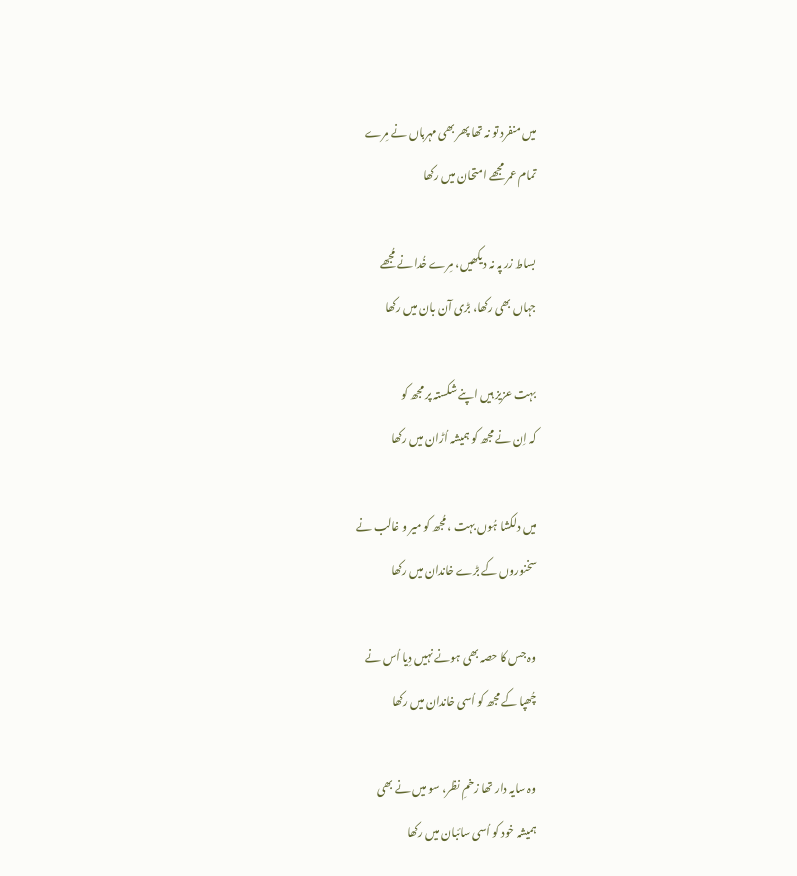میں منفرد تو نہ تھا پھر بھی مہرباں نے مِرے
تمام عمر مجھے امتحان میں رکھا

بساط زر پہ نہ دیکھیں، مِرے خُدا نے مُجھے
جہاں بھی رکھا، بڑی آن بان میں رکھا

بہت عزیز ہیں اپنے شکستہ پر مجھ کو
کہ اِن نے مجھ کو ہمیشہ اُڑان میں رکھا

میں دلکشا ہُوں بہت ، مُجھ کو میر و غالب نے
سخنوروں کے بڑے خاندان میں رکھا

وہ جس کا حصہ بھی ہونے نہیں دِیا اُس نے
چُھپا کے مجھ کو اُسی خاندان میں رکھا

وہ سایہ دار تھا زخمِ نظر، سو میں نے بھی
ہمیشہ خود کو اُسی سائبان میں رکھا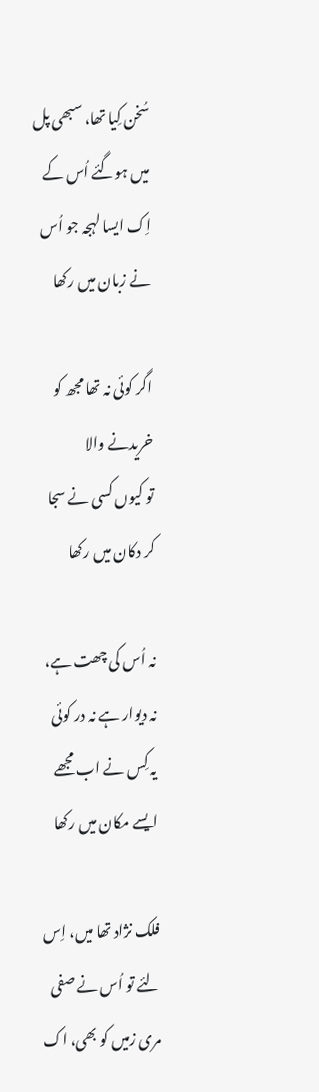سُخن کِیا تھا، سبھی پل میں ہوگئے اُس کے
اِک ایسا لہجہ جو اُس نے زبان میں رکھا

اگر کوئی نہ تھا مجھ کو خریدنے والا
تو کیوں کسی نے سجا کر دکان میں رکھا

نہ اُس کی چھت ہے، نہ دیوار ہے نہ در کوئی
یہ کِس نے اب مجھے ایسے مکان میں رکھا

فلک نژاد تھا میں، اِس لئے تو اُس نے صفی
مری زمیں کو بھی، اک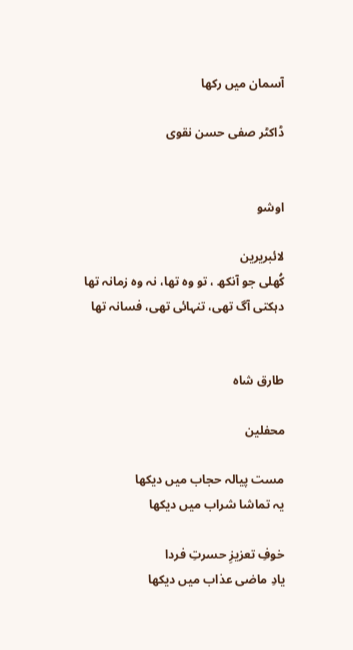آسمان میں رکھا

ڈاکٹر صفی حسن نقوی


اوشو

لائبریرین
کُھلی جو آنکھ ، تو وہ تھا، نہ وہ زمانہ تھا
دہکتی آگ تھی، تنہائی تھی، فسانہ تھا


طارق شاہ

محفلین

مست پیالہ حجاب میں دیکھا
یہ تماشا شراب میں دیکھا

خوفِ تعزیزِ حسرتِ فردا
یادِ ماضی عذاب میں دیکھا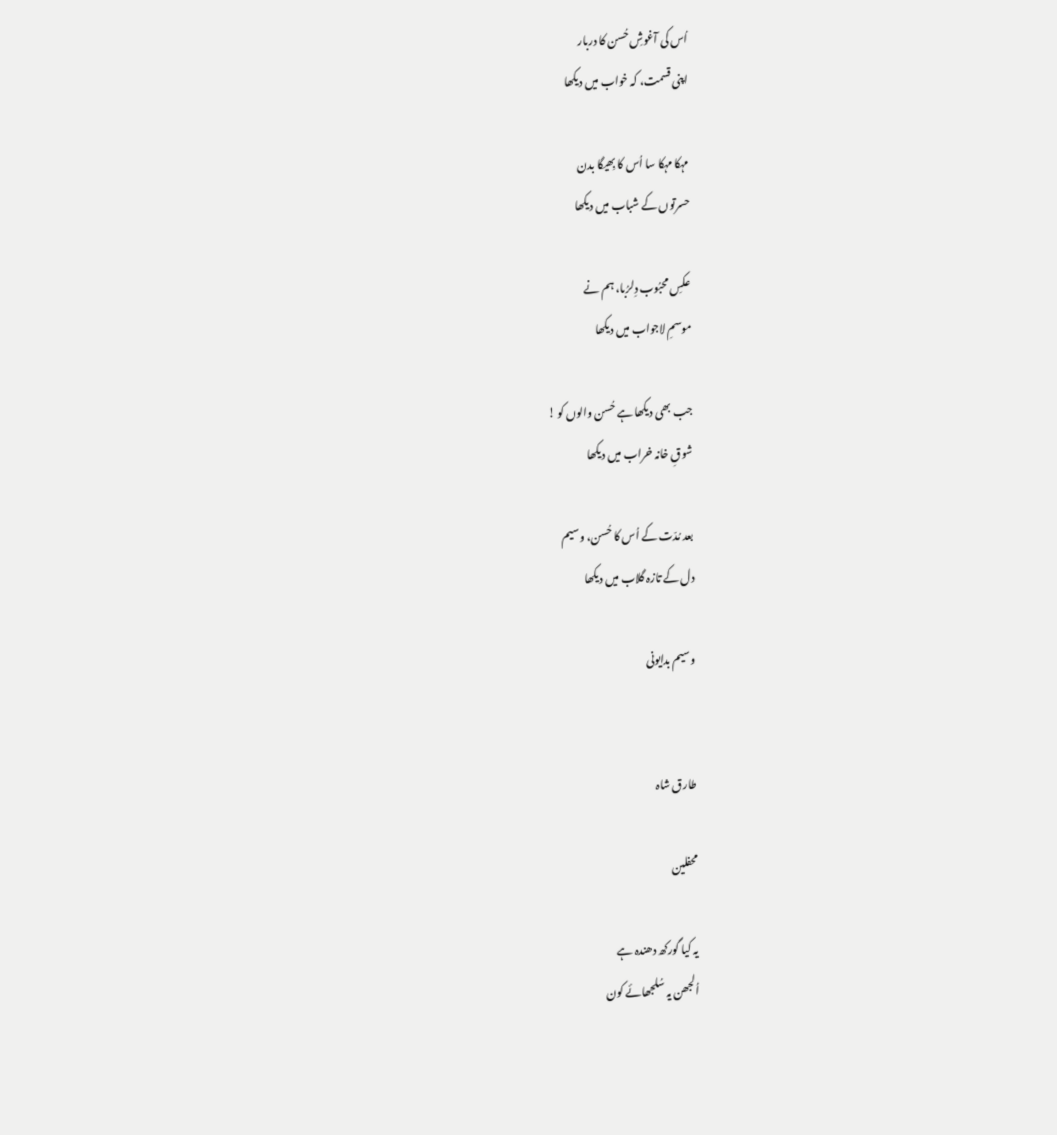اُس کی آغوشِ حُسن کا دربار
اپنی قسمت، کہ خواب میں دیکھا

مہکا مہکا سا اُس کا بِھیگا بدن
حسرتوں کے شباب میں دیکھا

عکسِ محبُوب دِلرُبا، ہم نے
موسمِ لاجواب میں دیکھا

جب بھی دیکھا ہے حُسن والوں کو !
شوقِ خانہ خراب میں دیکھا

بعد مُدّت کے اُس کا حُسن، وسیم
دل کے تازہ گلاب میں دیکھا

وسیم بدایونی


طارق شاہ

محفلین

یہ کیا گورکھ دھندہ ہے
اُلجھن یہ سُلجھائے کون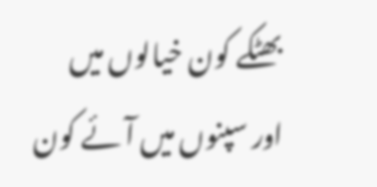بھٹکے کون خیالوں میں
اور سپنوں میں آئے کون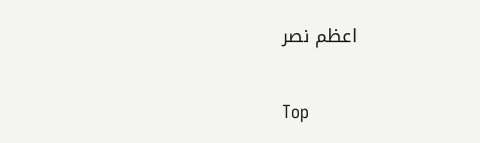اعظم نصر

Top